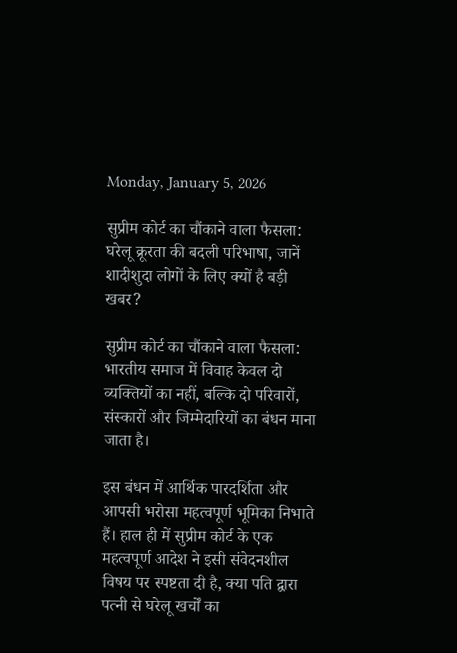Monday, January 5, 2026

सुप्रीम कोर्ट का चौंकाने वाला फैसला: घरेलू क्रूरता की बदली परिभाषा, जानें शादीशुदा लोगों के लिए क्यों है बड़ी खबर?

सुप्रीम कोर्ट का चौंकाने वाला फैसला: भारतीय समाज में विवाह केवल दो व्यक्तियों का नहीं, बल्कि दो परिवारों, संस्कारों और जिम्मेदारियों का बंधन माना जाता है।

इस बंधन में आर्थिक पारदर्शिता और आपसी भरोसा महत्वपूर्ण भूमिका निभाते हैं। हाल ही में सुप्रीम कोर्ट के एक महत्वपूर्ण आदेश ने इसी संवेदनशील विषय पर स्पष्टता दी है, क्या पति द्वारा पत्नी से घरेलू खर्चों का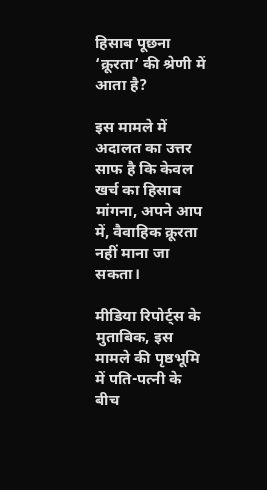हिसाब पूछना ‘क्रूरता’ की श्रेणी में आता है?

इस मामले में अदालत का उत्तर साफ है कि केवल खर्च का हिसाब मांगना, अपने आप में, वैवाहिक क्रूरता नहीं माना जा सकता।

मीडिया रिपोर्ट्स के मुताबिक, इस मामले की पृष्ठभूमि में पति-पत्नी के बीच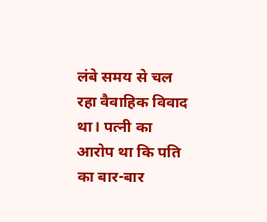लंबे समय से चल रहा वैवाहिक विवाद था। पत्नी का आरोप था कि पति का बार-बार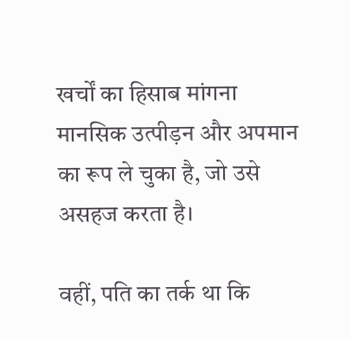खर्चों का हिसाब मांगना मानसिक उत्पीड़न और अपमान का रूप ले चुका है, जो उसे असहज करता है।

वहीं, पति का तर्क था कि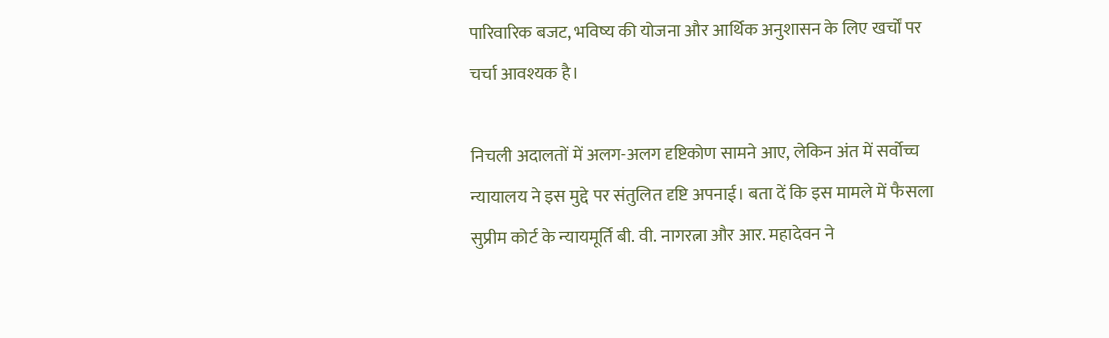पारिवारिक बजट, भविष्य की योजना और आर्थिक अनुशासन के लिए खर्चों पर चर्चा आवश्यक है।

निचली अदालतों में अलग-अलग दृष्टिकोण सामने आए, लेकिन अंत में सर्वोच्च न्यायालय ने इस मुद्दे पर संतुलित दृष्टि अपनाई। बता दें कि इस मामले में फैसला सुप्रीम कोर्ट के न्यायमूर्ति बी. वी. नागरत्ना और आर. महादेवन ने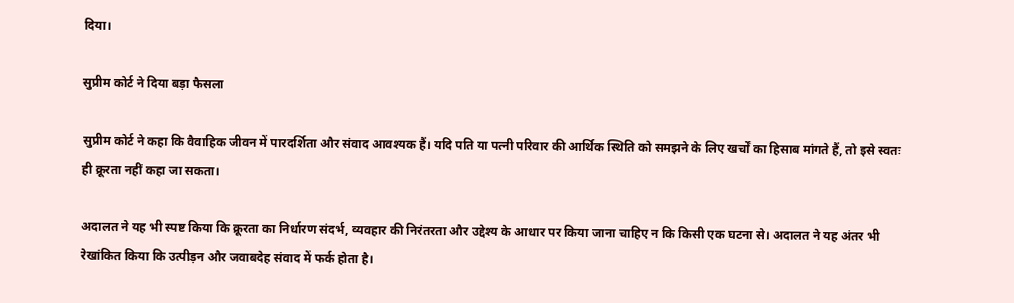दिया।

सुप्रीम कोर्ट ने दिया बड़ा फैसला

सुप्रीम कोर्ट ने कहा कि वैवाहिक जीवन में पारदर्शिता और संवाद आवश्यक हैं। यदि पति या पत्नी परिवार की आर्थिक स्थिति को समझने के लिए खर्चों का हिसाब मांगते हैं, तो इसे स्वतः ही क्रूरता नहीं कहा जा सकता।

अदालत ने यह भी स्पष्ट किया कि क्रूरता का निर्धारण संदर्भ, व्यवहार की निरंतरता और उद्देश्य के आधार पर किया जाना चाहिए न कि किसी एक घटना से। अदालत ने यह अंतर भी रेखांकित किया कि उत्पीड़न और जवाबदेह संवाद में फर्क होता है।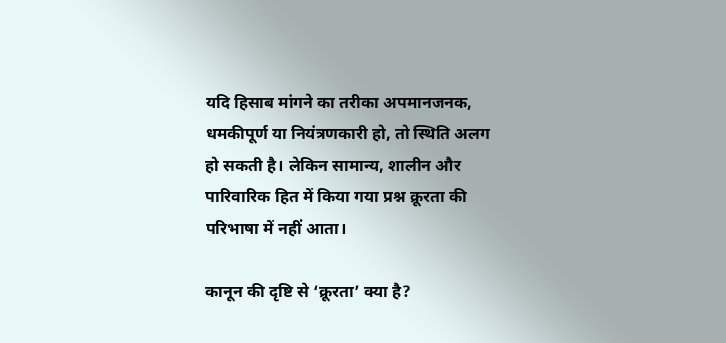यदि हिसाब मांगने का तरीका अपमानजनक, धमकीपूर्ण या नियंत्रणकारी हो, तो स्थिति अलग हो सकती है। लेकिन सामान्य, शालीन और पारिवारिक हित में किया गया प्रश्न क्रूरता की परिभाषा में नहीं आता।

कानून की दृष्टि से ‘क्रूरता’ क्या है?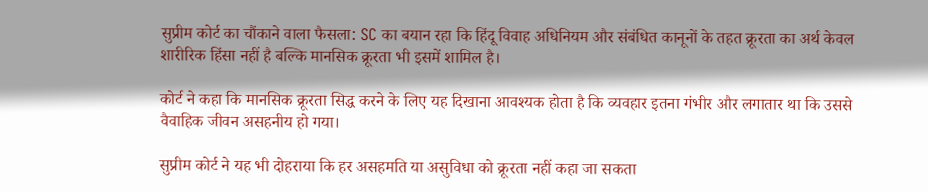सुप्रीम कोर्ट का चौंकाने वाला फैसला: SC का बयान रहा कि हिंदू विवाह अधिनियम और संबंधित कानूनों के तहत क्रूरता का अर्थ केवल शारीरिक हिंसा नहीं है बल्कि मानसिक क्रूरता भी इसमें शामिल है।

कोर्ट ने कहा कि मानसिक क्रूरता सिद्ध करने के लिए यह दिखाना आवश्यक होता है कि व्यवहार इतना गंभीर और लगातार था कि उससे वैवाहिक जीवन असहनीय हो गया।

सुप्रीम कोर्ट ने यह भी दोहराया कि हर असहमति या असुविधा को क्रूरता नहीं कहा जा सकता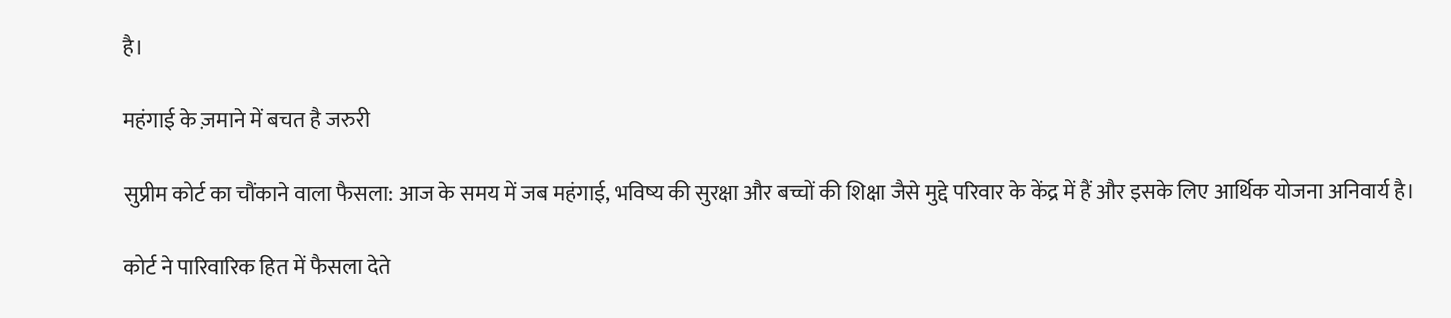है।

महंगाई के ज़माने में बचत है जरुरी

सुप्रीम कोर्ट का चौंकाने वाला फैसला: आज के समय में जब महंगाई, भविष्य की सुरक्षा और बच्चों की शिक्षा जैसे मुद्दे परिवार के केंद्र में हैं और इसके लिए आर्थिक योजना अनिवार्य है।

कोर्ट ने पारिवारिक हित में फैसला देते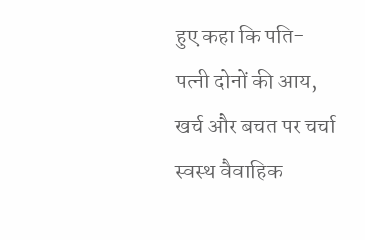हुए कहा कि पति-पत्नी दोनों की आय, खर्च और बचत पर चर्चा स्वस्थ वैवाहिक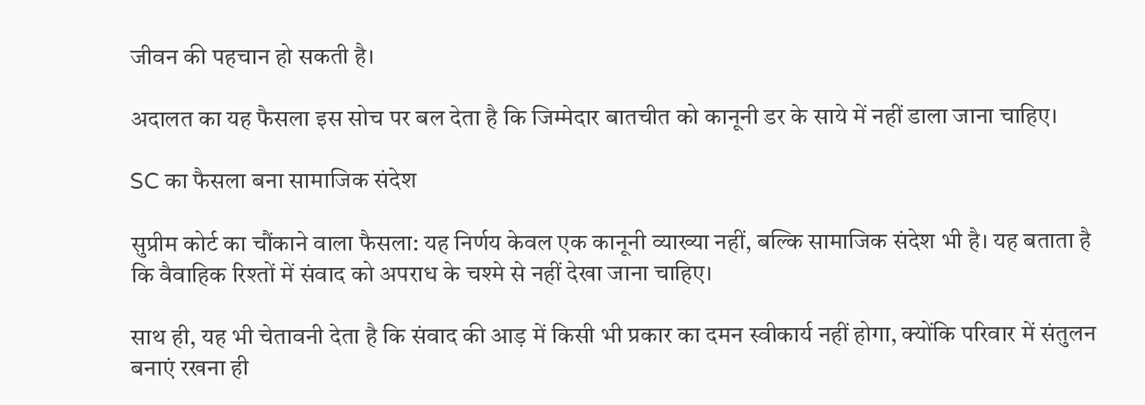जीवन की पहचान हो सकती है।

अदालत का यह फैसला इस सोच पर बल देता है कि जिम्मेदार बातचीत को कानूनी डर के साये में नहीं डाला जाना चाहिए।

SC का फैसला बना सामाजिक संदेश

सुप्रीम कोर्ट का चौंकाने वाला फैसला: यह निर्णय केवल एक कानूनी व्याख्या नहीं, बल्कि सामाजिक संदेश भी है। यह बताता है कि वैवाहिक रिश्तों में संवाद को अपराध के चश्मे से नहीं देखा जाना चाहिए।

साथ ही, यह भी चेतावनी देता है कि संवाद की आड़ में किसी भी प्रकार का दमन स्वीकार्य नहीं होगा, क्योंकि परिवार में संतुलन बनाएं रखना ही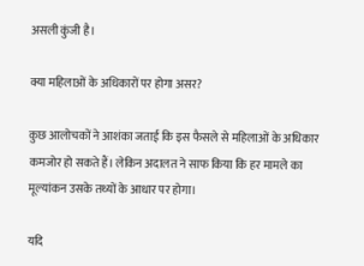असली कुंजी है।

क्या महिलाओं के अधिकारों पर होगा असर?

कुछ आलोचकों ने आशंका जताई कि इस फैसले से महिलाओं के अधिकार कमजोर हो सकते हैं। लेकिन अदालत ने साफ किया कि हर मामले का मूल्यांकन उसके तथ्यों के आधार पर होगा।

यदि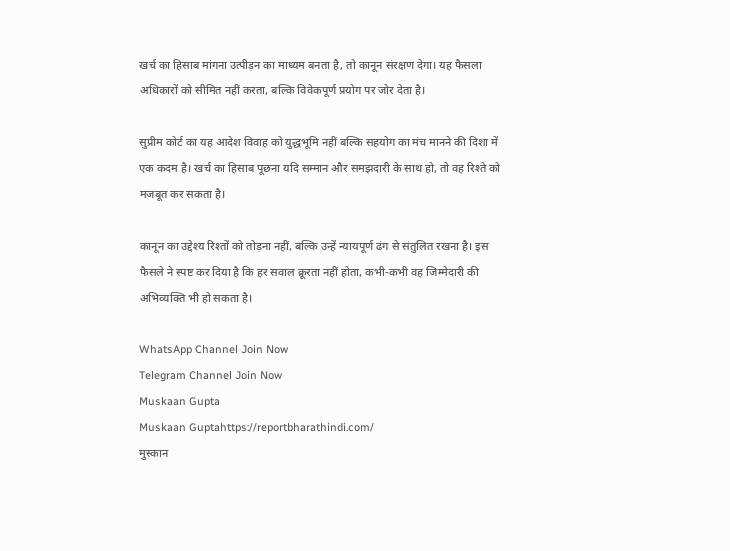खर्च का हिसाब मांगना उत्पीड़न का माध्यम बनता है, तो कानून संरक्षण देगा। यह फैसला अधिकारों को सीमित नहीं करता, बल्कि विवेकपूर्ण प्रयोग पर जोर देता है।

सुप्रीम कोर्ट का यह आदेश विवाह को युद्धभूमि नहीं बल्कि सहयोग का मंच मानने की दिशा में एक कदम है। खर्च का हिसाब पूछना यदि सम्मान और समझदारी के साथ हो, तो वह रिश्ते को मजबूत कर सकता है।

कानून का उद्देश्य रिश्तों को तोड़ना नहीं, बल्कि उन्हें न्यायपूर्ण ढंग से संतुलित रखना है। इस फैसले ने स्पष्ट कर दिया है कि हर सवाल क्रूरता नहीं होता, कभी-कभी वह जिम्मेदारी की अभिव्यक्ति भी हो सकता है।

WhatsApp Channel Join Now
Telegram Channel Join Now
Muskaan Gupta
Muskaan Guptahttps://reportbharathindi.com/
मुस्कान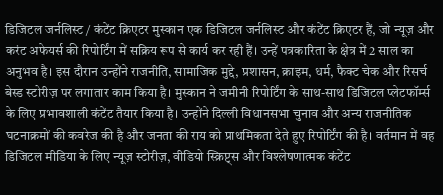डिजिटल जर्नलिस्ट / कंटेंट क्रिएटर मुस्कान एक डिजिटल जर्नलिस्ट और कंटेंट क्रिएटर हैं, जो न्यूज़ और करंट अफेयर्स की रिपोर्टिंग में सक्रिय रूप से कार्य कर रही हैं। उन्हें पत्रकारिता के क्षेत्र में 2 साल का अनुभव है। इस दौरान उन्होंने राजनीति, सामाजिक मुद्दे, प्रशासन, क्राइम, धर्म, फैक्ट चेक और रिसर्च बेस्ड स्टोरीज़ पर लगातार काम किया है। मुस्कान ने जमीनी रिपोर्टिंग के साथ-साथ डिजिटल प्लेटफॉर्म्स के लिए प्रभावशाली कंटेंट तैयार किया है। उन्होंने दिल्ली विधानसभा चुनाव और अन्य राजनीतिक घटनाक्रमों की कवरेज की है और जनता की राय को प्राथमिकता देते हुए रिपोर्टिंग की है। वर्तमान में वह डिजिटल मीडिया के लिए न्यूज़ स्टोरीज़, वीडियो स्क्रिप्ट्स और विश्लेषणात्मक कंटेंट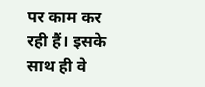पर काम कर रही हैं। इसके साथ ही वे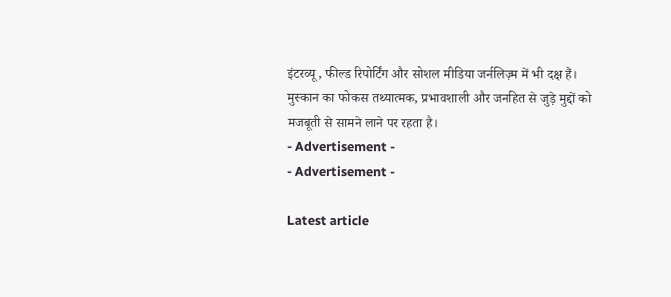इंटरव्यू, फील्ड रिपोर्टिंग और सोशल मीडिया जर्नलिज़्म में भी दक्ष हैं। मुस्कान का फोकस तथ्यात्मक, प्रभावशाली और जनहित से जुड़े मुद्दों को मजबूती से सामने लाने पर रहता है।
- Advertisement -
- Advertisement -

Latest article